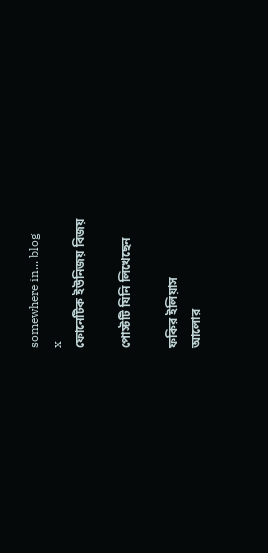somewhere in... blog
x
ফোনেটিক ইউনিজয় বিজয়

পোস্টটি যিনি লিখেছেন

ফকির ইলিয়াস
আলোর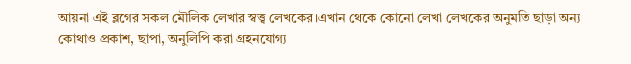আয়না এই ব্লগের সকল মৌলিক লেখার স্বত্ত্ব লেখকের।এখান থেকে কোনো লেখা লেখকের অনুমতি ছাড়া অন্য কোথাও প্রকাশ, ছাপা, অনুলিপি করা গ্রহনযোগ্য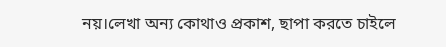নয়।লেখা অন্য কোথাও প্রকাশ, ছাপা করতে চাইলে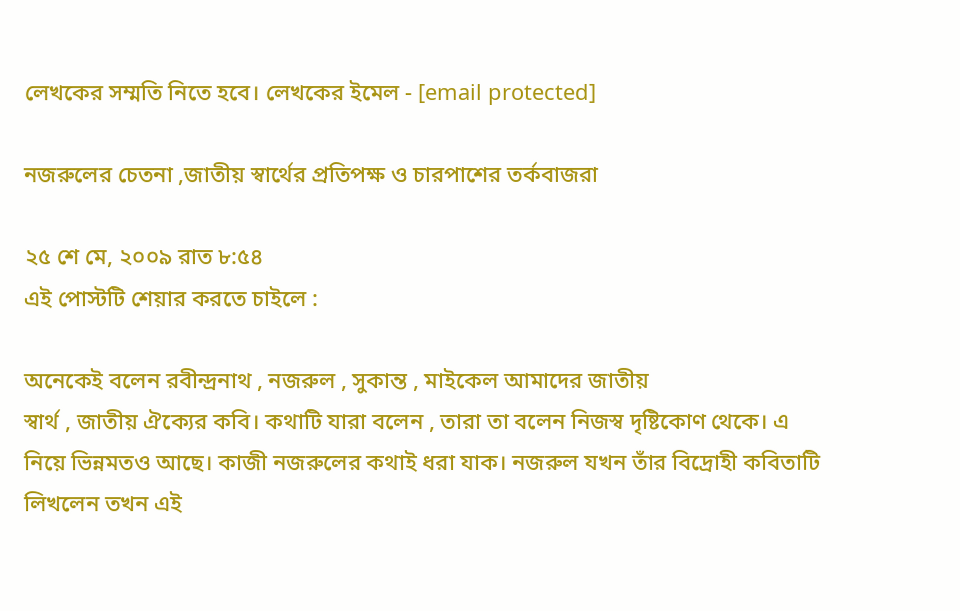লেখকের সম্মতি নিতে হবে। লেখকের ইমেল - [email protected]

নজরুলের চেতনা ,জাতীয় স্বার্থের প্রতিপক্ষ ও চারপাশের তর্কবাজরা

২৫ শে মে, ২০০৯ রাত ৮:৫৪
এই পোস্টটি শেয়ার করতে চাইলে :

অনেকেই বলেন রবীন্দ্রনাথ , নজরুল , সুকান্ত , মাইকেল আমাদের জাতীয়
স্বার্থ , জাতীয় ঐক্যের কবি। কথাটি যারা বলেন , তারা তা বলেন নিজস্ব দৃষ্টিকোণ থেকে। এ নিয়ে ভিন্নমতও আছে। কাজী নজরুলের কথাই ধরা যাক। নজরুল যখন তাঁর বিদ্রোহী কবিতাটি লিখলেন তখন এই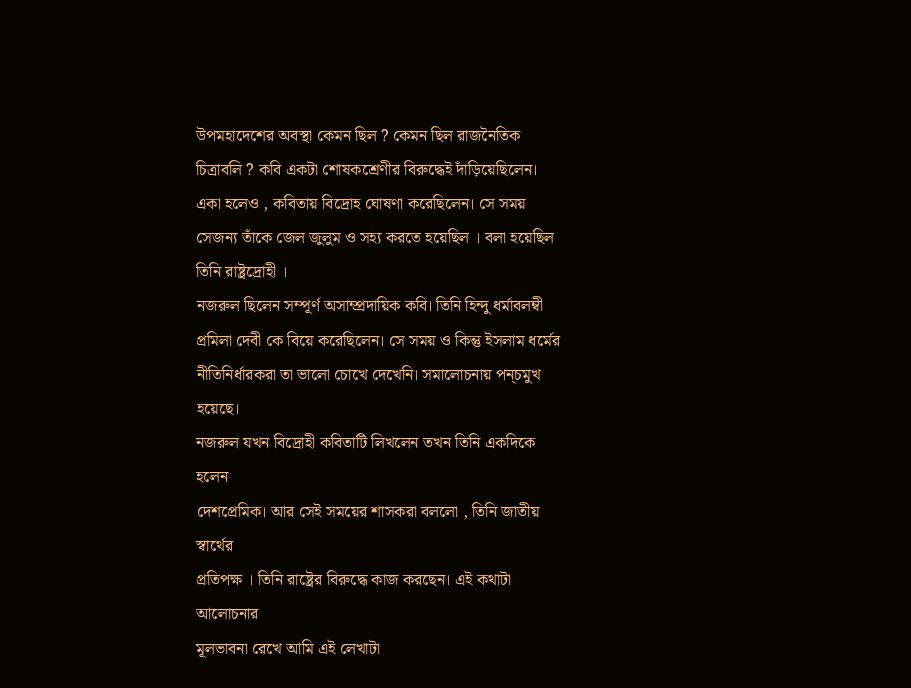উপমহাদেশের অবস্থা কেমন ছিল ? কেমন ছিল রাজনৈতিক চিত্রাবলি ? কবি একটা শোষকশ্রেণীর বিরুদ্ধেই দাঁড়িয়েছিলেন। একা হলেও , কবিতায় বিদ্রোহ ঘোষণা করেছিলেন। সে সময় সেজন্য তাঁকে জেল জুলুম ও সহ্য করতে হয়েছিল । বলা হয়েছিল তিনি রাষ্ট্রদ্রোহী ।
নজরুল ছিলেন সম্পূর্ণ অসাম্প্রদায়িক কবি। তিনি হিন্দু ধর্মাবলম্বী প্রমিলা দেবী কে বিয়ে করেছিলেন। সে সময় ও কিন্তু ইসলাম ধর্মের নীতিনির্ধারকরা তা ভালো চোখে দেখেনি। সমালোচনায় পন্চমুখ হয়েছে।
নজরুল যখন বিদ্রোহী কবিতাটি লিখলেন তখন তিনি একদিকে হলেন
দেশপ্রেমিক। আর সেই সময়ের শাসকরা বললো , তিনি জাতীয় স্বার্থের
প্রতিপক্ষ । তিনি রাষ্ট্রের বিরুদ্ধে কাজ করছেন। এই কথাটা আলোচনার
মূলভাবনা রেখে আমি এই লেখাটা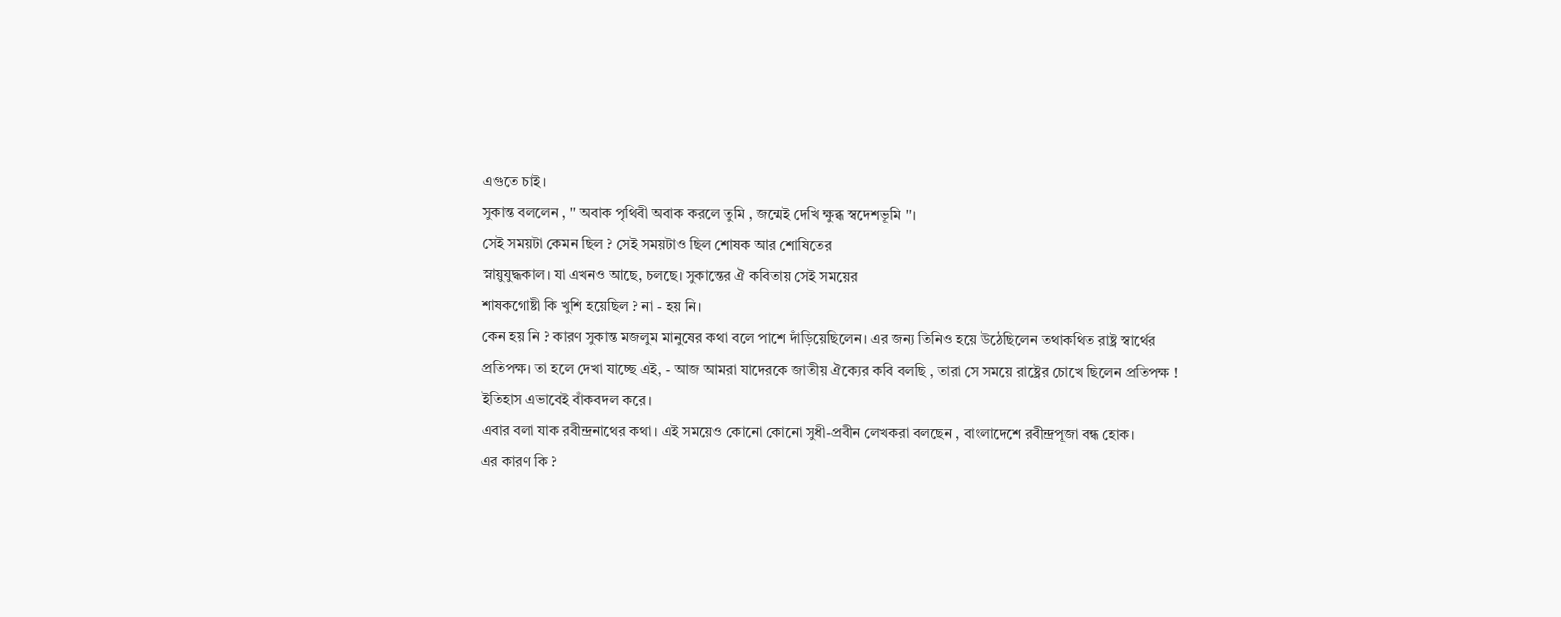এগুতে চাই।
সুকান্ত বললেন , '' অবাক পৃথিবী অবাক করলে তুমি , জন্মেই দেখি ক্ষুব্ধ স্বদেশভূমি ''।
সেই সময়টা কেমন ছিল ? সেই সময়টাও ছিল শোষক আর শোষিতের
স্নায়ুযুদ্ধকাল। যা এখনও আছে, চলছে। সুকান্তের ঐ কবিতায় সেই সময়ের
শাষকগোষ্টী কি খুশি হয়েছিল ? না - হয় নি।
কেন হয় নি ? কারণ সুকান্ত মজলুম মানুষের কথা বলে পাশে দাঁড়িয়েছিলেন। এর জন্য তিনিও হয়ে উঠেছিলেন তথাকথিত রাষ্ট্র স্বার্থের
প্রতিপক্ষ। তা হলে দেখা যাচ্ছে এই, - আজ আমরা যাদেরকে জাতীয় ঐক্যের কবি বলছি , তারা সে সময়ে রাষ্ট্রের চোখে ছিলেন প্রতিপক্ষ !
ইতিহাস এভাবেই বাঁকবদল করে।
এবার বলা যাক রবীন্দ্রনাথের কথা। এই সময়েও কোনো কোনো সুধী-প্রবীন লেখকরা বলছেন , বাংলাদেশে রবীন্দ্রপূজা বন্ধ হোক।
এর কারণ কি ?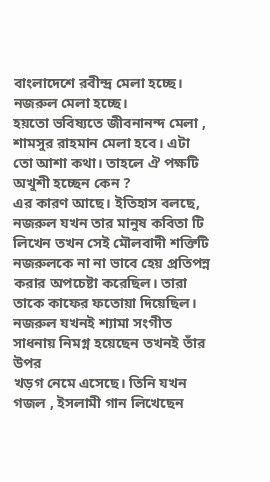বাংলাদেশে রবীন্দ্র মেলা হচ্ছে। নজরুল মেলা হচ্ছে।
হয়তো ভবিষ্যতে জীবনানন্দ মেলা , শামসুর রাহমান মেলা হবে। এটা
তো আশা কথা। তাহলে ঐ পক্ষটি অখুশী হচ্ছেন কেন ?
এর কারণ আছে। ইতিহাস বলছে, নজরুল যখন তার মানুষ কবিতা টি লিখেন তখন সেই মৌলবাদী শক্তিটি নজরুলকে না না ভাবে হেয় প্রতিপন্ন করার অপচেষ্টা করেছিল। তারা তাকে কাফের ফতোয়া দিয়েছিল।
নজরুল যখনই শ্যামা সংগীত সাধনায় নিমগ্ন হয়েছেন তখনই তাঁর উপর
খড়গ নেমে এসেছে। তিনি যখন গজল , ইসলামী গান লিখেছেন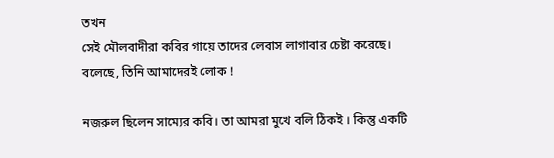তখন
সেই মৌলবাদীরা কবির গায়ে তাদের লেবাস লাগাবার চেষ্টা করেছে।
বলেছে, তিনি আমাদেরই লোক !

নজরুল ছিলেন সাম্যের কবি। তা আমরা মুখে বলি ঠিকই । কিন্তু একটি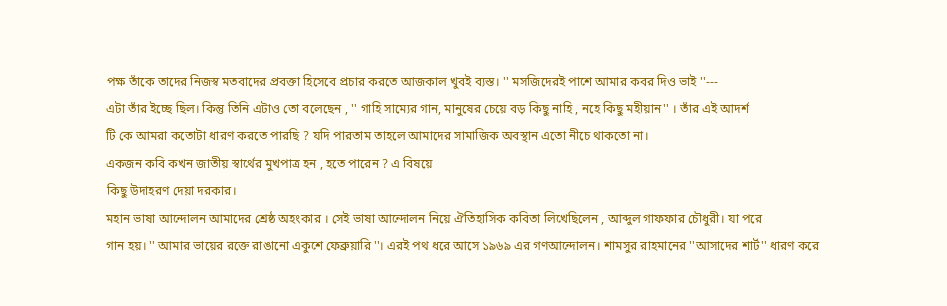পক্ষ তাঁকে তাদের নিজস্ব মতবাদের প্রবক্তা হিসেবে প্রচার করতে আজকাল খুবই ব্যস্ত। '' মসজিদেরই পাশে আমার কবর দিও ভাই ''---
এটা তাঁর ইচ্ছে ছিল। কিন্তু তিনি এটাও তো বলেছেন , '' গাহি সাম্যের গান, মানুষের চেয়ে বড় কিছু নাহি , নহে কিছু মহীয়ান'' । তাঁর এই আদর্শ
টি কে আমরা কতোটা ধারণ করতে পারছি ? যদি পারতাম তাহলে আমাদের সামাজিক অবস্থান এতো নীচে থাকতো না।
একজন কবি কখন জাতীয় স্বার্থের মুখপাত্র হন , হতে পারেন ? এ বিষয়ে
কিছু উদাহরণ দেয়া দরকার।
মহান ভাষা আন্দোলন আমাদের শ্রেষ্ঠ অহংকার । সেই ভাষা আন্দোলন নিয়ে ঐতিহাসিক কবিতা লিখেছিলেন , আব্দুল গাফফার চৌধুরী। যা পরে
গান হয়। '' আমার ভায়ের রক্তে রাঙানো একুশে ফেব্রুয়ারি ''। এরই পথ ধরে আসে ১৯৬৯ এর গণআন্দোলন। শামসুর রাহমানের ''আসাদের শার্ট'' ধারণ করে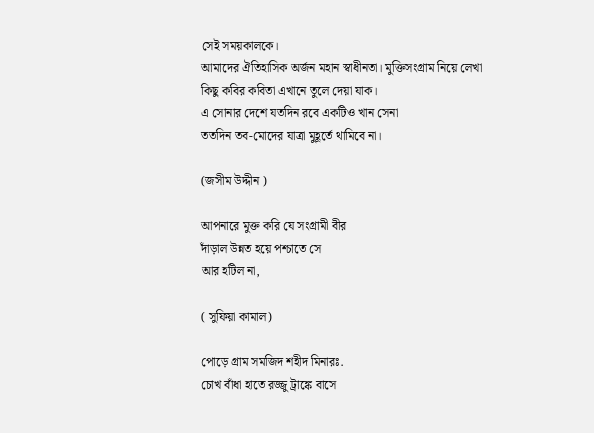সেই সময়কালকে।
আমাদের ঐতিহাসিক অর্জন মহান স্বাধীনতা। মুক্তিসংগ্রাম নিয়ে লেখা
কিছু কবির কবিতা এখানে তুলে দেয়া যাক।
এ সোনার দেশে যতদিন রবে একটিও খান সেনা
ততদিন তব-মোদের যাত্রা মুহূর্তে থামিবে না।

(জসীম উদ্দীন )

আপনারে মুক্ত করি যে সংগ্রামী বীর
দাঁড়াল উন্নত হয়ে পশ্চাতে সে
আর হটিল না,

( সুফিয়া কামাল)

পোড়ে গ্রাম সমজিদ শহীদ মিনারঃ.
চোখ বাঁধা হাতে রজ্জু ট্রাঙ্কে বাসে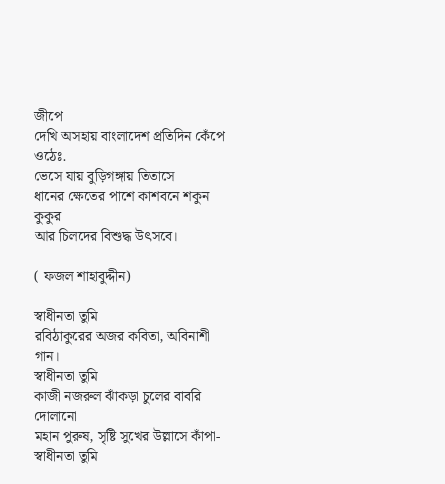জীপে
দেখি অসহায় বাংলাদেশ প্রতিদিন কেঁপে ওঠেঃ.
ভেসে যায় বুড়িগঙ্গায় তিতাসে
ধানের ক্ষেতের পাশে কাশবনে শকুন কুকুর
আর চিলদের বিশুদ্ধ উৎসবে।

( ফজল শাহাবুদ্দীন)

স্বাধীনতা তুমি
রবিঠাকুরের অজর কবিতা, অবিনাশী গান।
স্বাধীনতা তুমি
কাজী নজরুল ঝাঁকড়া চুলের বাবরি দোলানো
মহান পুরুষ, সৃষ্টি সুখের উল্লাসে কাঁপা-
স্বাধীনতা তুমি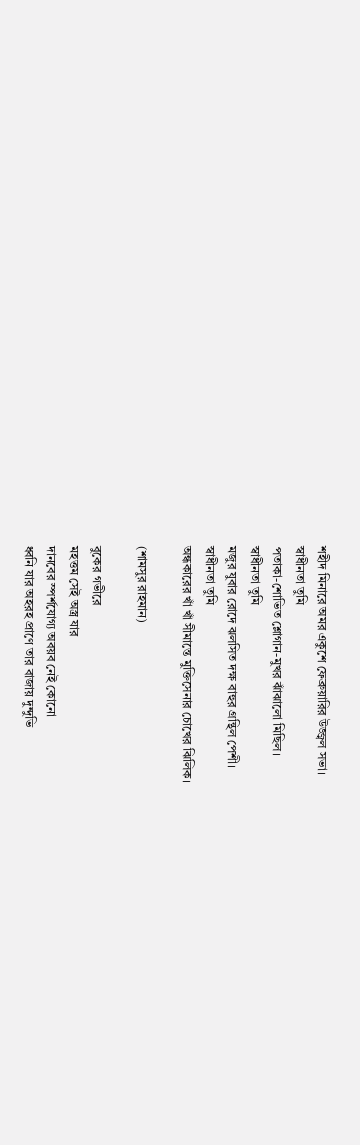শহীদ মিনারে অমর একুশে ফেব্রুয়ারির উজ্জ্বল সভা।
স্বাধীনতা তুমি
পতাকা-শোভিত শ্লোগান-মুখর ঝাঁঝালো মিছিল।
স্বাধীনতা তুমি
মজুর যুবার রোদে ঝলসিত দক্ষ বাহুর গ্রন্থিল পেশী।
স্বাধীনতা তুমি
অন্ধকারের খাঁ খাঁ সীমান্তে মুক্তিসেনার চোখের ঝিলিক।

(শামসুর রাহমান)

বুকের গভীরে
মহত্তম সেই অস্ত্র যার
দানবের স্পর্শযোগ্য অবয়ব নেই কোনো
ধ্বনি যার অহরহ প্রাণে তার বাজায় দুন্দুভি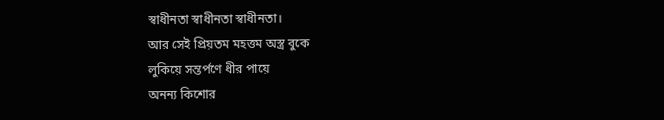স্বাধীনতা স্বাধীনতা স্বাধীনতা।
আর সেই প্রিয়তম মহত্তম অস্ত্র বুকে
লুকিয়ে সন্তর্পণে ধীর পায়ে
অনন্য কিশোর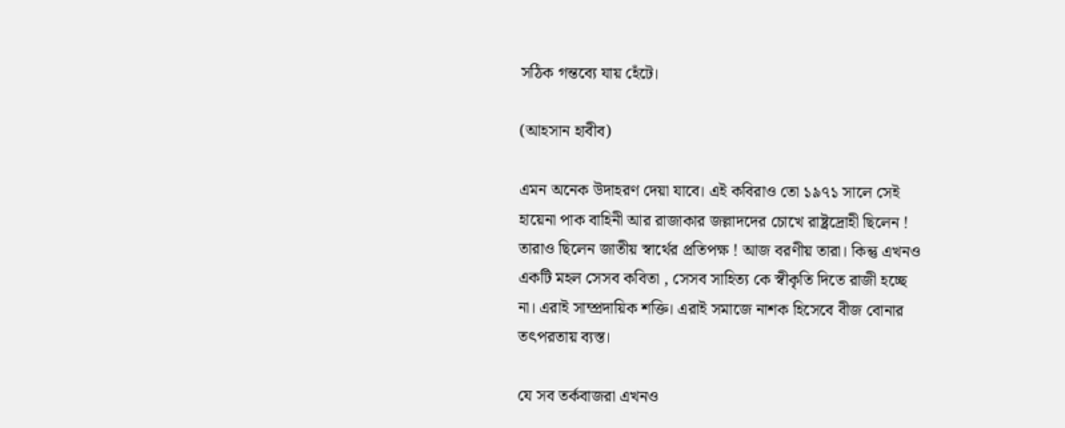সঠিক গন্তব্যে যায় হেঁটে।

(আহসান হাবীব)

এমন অনেক উদাহরণ দেয়া যাবে। এই কবিরাও তো ১৯৭১ সালে সেই
হায়েনা পাক বাহিনী আর রাজাকার জল্লাদদের চোখে রাষ্ট্রদ্রোহী ছিলেন !
তারাও ছিলেন জাতীয় স্বার্থের প্রতিপক্ষ ! আজ বরণীয় তারা। কিন্তু এখনও
একটি মহল সেসব কবিতা , সেসব সাহিত্য কে স্বীকৃতি দিতে রাজী হচ্ছে
না। এরাই সাম্প্রদায়িক শক্তি। এরাই সমাজে নাশক হিসেবে বীজ বোনার
তৎপরতায় ব্যস্ত।

যে সব তর্কবাজরা এখনও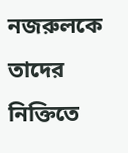নজরুলকে তাদের নিক্তিতে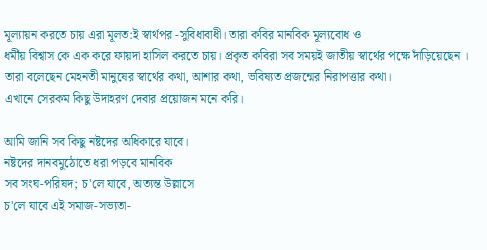মূল্যায়ন করতে চায় এরা মূলত:ই স্বার্থপর -সুবিধাবাধী। তারা কবির মানবিক মূল্যবোধ ও
ধর্মীয় বিশ্বাস কে এক করে ফায়দা হাসিল করতে চায়। প্রকৃত কবিরা সব সময়ই জাতীয় স্বার্থের পক্ষে দাঁড়িয়েছেন । তারা বলেছেন মেহনতী মানুষের স্বার্থের কথা, আশার কথা, ভবিষ্যত প্রজন্মের নিরাপত্তার কথা।
এখানে সেরকম কিছু উদাহরণ দেবার প্রয়োজন মনে করি।

আমি জানি সব কিছু নষ্টদের অধিকারে যাবে।
নষ্টদের দানবমুঠোতে ধরা পড়বে মানবিক
সব সংঘ-পরিষদ; চ'লে যাবে, অত্যন্ত উল্লাসে
চ'লে যাবে এই সমাজ-সভ্যতা-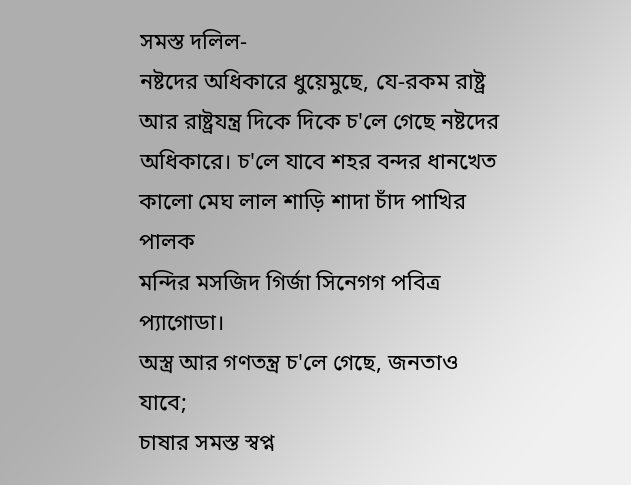সমস্ত দলিল-
নষ্টদের অধিকারে ধুয়েমুছে, যে-রকম রাষ্ট্র
আর রাষ্ট্রযন্ত্র দিকে দিকে চ'লে গেছে নষ্টদের
অধিকারে। চ'লে যাবে শহর বন্দর ধানখেত
কালো মেঘ লাল শাড়ি শাদা চাঁদ পাখির পালক
মন্দির মসজিদ গির্জা সিনেগগ পবিত্র প্যাগোডা।
অস্ত্র আর গণতন্ত্র চ'লে গেছে, জনতাও যাবে;
চাষার সমস্ত স্বপ্ন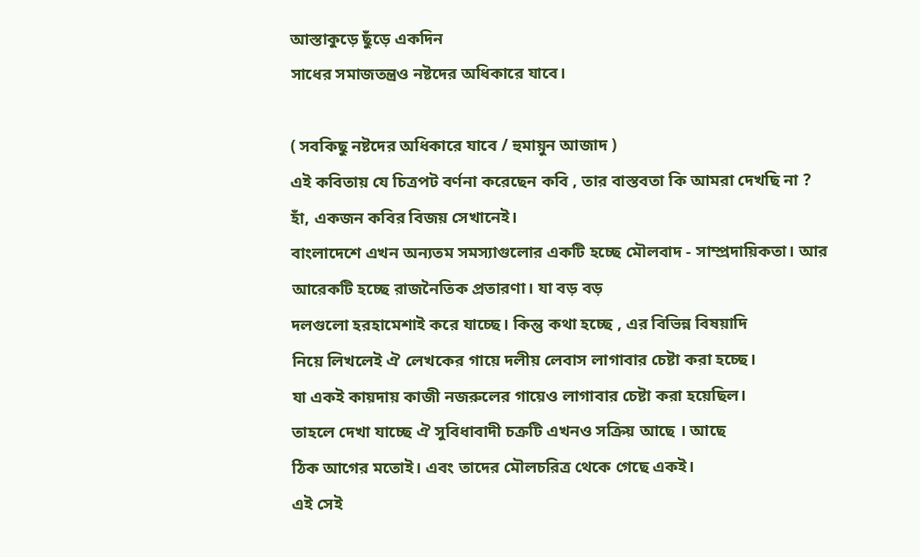আস্তাকুড়ে ছুঁড়ে একদিন
সাধের সমাজতন্ত্রও নষ্টদের অধিকারে যাবে।

( সবকিছু নষ্টদের অধিকারে যাবে / হুমায়ুন আজাদ )
এই কবিতায় যে চিত্রপট বর্ণনা করেছেন কবি , তার বাস্তবতা কি আমরা দেখছি না ? হাঁ, একজন কবির বিজয় সেখানেই।
বাংলাদেশে এখন অন্যতম সমস্যাগুলোর একটি হচ্ছে মৌলবাদ - সাম্প্রদায়িকতা। আর আরেকটি হচ্ছে রাজনৈতিক প্রতারণা। যা বড় বড়
দলগুলো হরহামেশাই করে যাচ্ছে। কিন্তু কথা হচ্ছে , এর বিভিন্ন বিষয়াদি
নিয়ে লিখলেই ঐ লেখকের গায়ে দলীয় লেবাস লাগাবার চেষ্টা করা হচ্ছে।
যা একই কায়দায় কাজী নজরুলের গায়েও লাগাবার চেষ্টা করা হয়েছিল।
তাহলে দেখা যাচ্ছে ঐ সুবিধাবাদী চক্রটি এখনও সক্রিয় আছে । আছে
ঠিক আগের মতোই। এবং তাদের মৌলচরিত্র থেকে গেছে একই।
এই সেই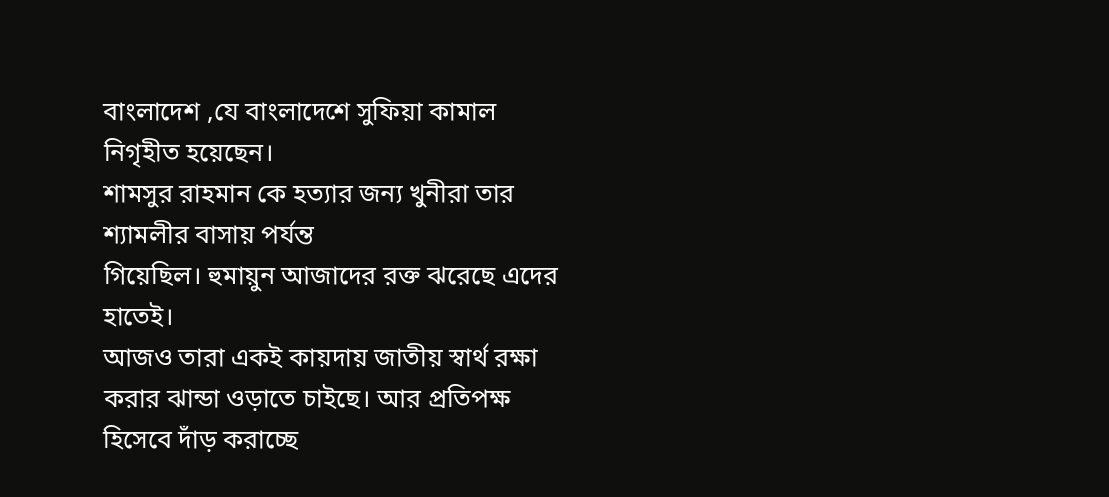বাংলাদেশ ,যে বাংলাদেশে সুফিয়া কামাল নিগৃহীত হয়েছেন।
শামসুর রাহমান কে হত্যার জন্য খুনীরা তার শ্যামলীর বাসায় পর্যন্ত
গিয়েছিল। হুমায়ুন আজাদের রক্ত ঝরেছে এদের হাতেই।
আজও তারা একই কায়দায় জাতীয় স্বার্থ রক্ষা করার ঝান্ডা ওড়াতে চাইছে। আর প্রতিপক্ষ হিসেবে দাঁড় করাচ্ছে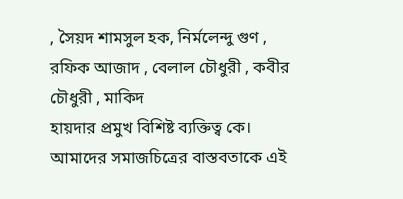, সৈয়দ শামসুল হক, নির্মলেন্দু গুণ , রফিক আজাদ , বেলাল চৌধুরী , কবীর চৌধুরী , মাকিদ
হায়দার প্রমুখ বিশিষ্ট ব্যক্তিত্ব কে।
আমাদের সমাজচিত্রের বাস্তবতাকে এই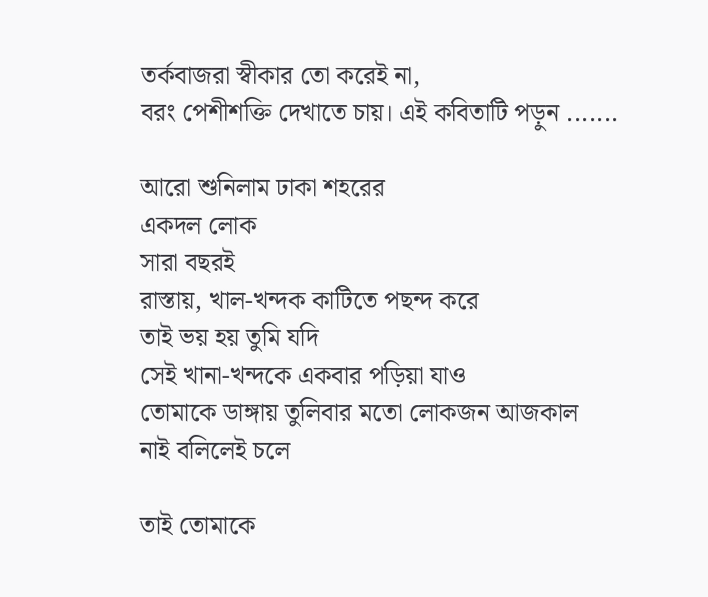তর্কবাজরা স্বীকার তো করেই না,
বরং পেশীশক্তি দেখাতে চায়। এই কবিতাটি পড়ুন .......

আরো শুনিলাম ঢাকা শহরের
একদল লোক
সারা বছরই
রাস্তায়, খাল-খন্দক কাটিতে পছন্দ করে
তাই ভয় হয় তুমি যদি
সেই খানা-খন্দকে একবার পড়িয়া যাও
তোমাকে ডাঙ্গায় তুলিবার মতো লোকজন আজকাল
নাই বলিলেই চলে

তাই তোমাকে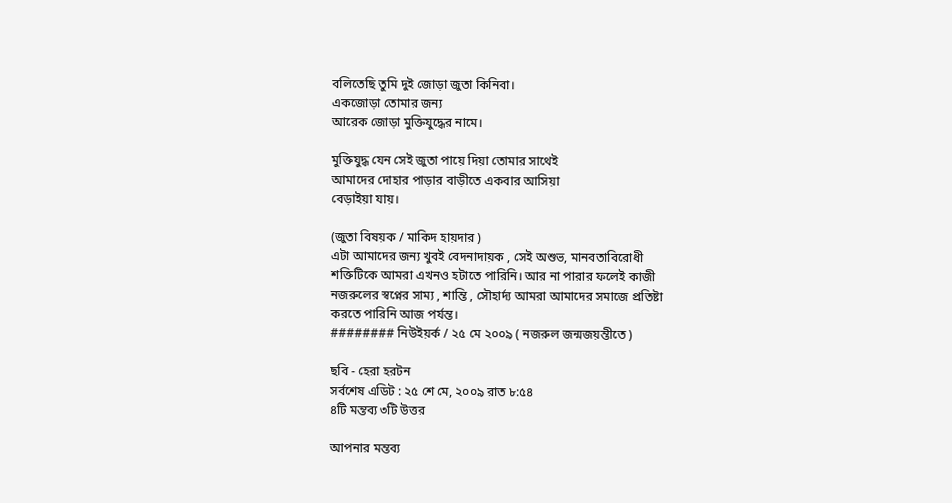বলিতেছি তুমি দুই জোড়া জুতা কিনিবা।
একজোড়া তোমার জন্য
আরেক জোড়া মুক্তিযুদ্ধের নামে।

মুক্তিযুদ্ধ যেন সেই জুতা পায়ে দিয়া তোমার সাথেই
আমাদের দোহার পাড়ার বাড়ীতে একবার আসিয়া
বেড়াইয়া যায়।

(জুতা বিষয়ক / মাকিদ হায়দার )
এটা আমাদের জন্য খুবই বেদনাদায়ক , সেই অশুভ, মানবতাবিরোধী
শক্তিটিকে আমরা এখনও হটাতে পারিনি। আর না পারার ফলেই কাজী
নজরুলের স্বপ্নের সাম্য , শান্তি , সৌহার্দ্য আমরা আমাদের সমাজে প্রতিষ্টা
করতে পারিনি আজ পর্যন্ত।
######## নিউইয়র্ক / ২৫ মে ২০০৯ ( নজরুল জন্মজয়ন্তীতে )

ছবি - হেরা হরটন
সর্বশেষ এডিট : ২৫ শে মে, ২০০৯ রাত ৮:৫৪
৪টি মন্তব্য ৩টি উত্তর

আপনার মন্তব্য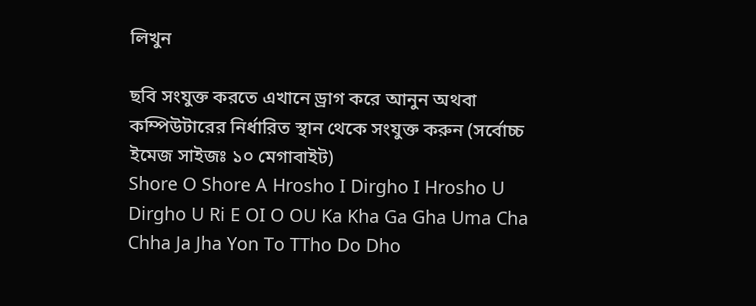লিখুন

ছবি সংযুক্ত করতে এখানে ড্রাগ করে আনুন অথবা কম্পিউটারের নির্ধারিত স্থান থেকে সংযুক্ত করুন (সর্বোচ্চ ইমেজ সাইজঃ ১০ মেগাবাইট)
Shore O Shore A Hrosho I Dirgho I Hrosho U Dirgho U Ri E OI O OU Ka Kha Ga Gha Uma Cha Chha Ja Jha Yon To TTho Do Dho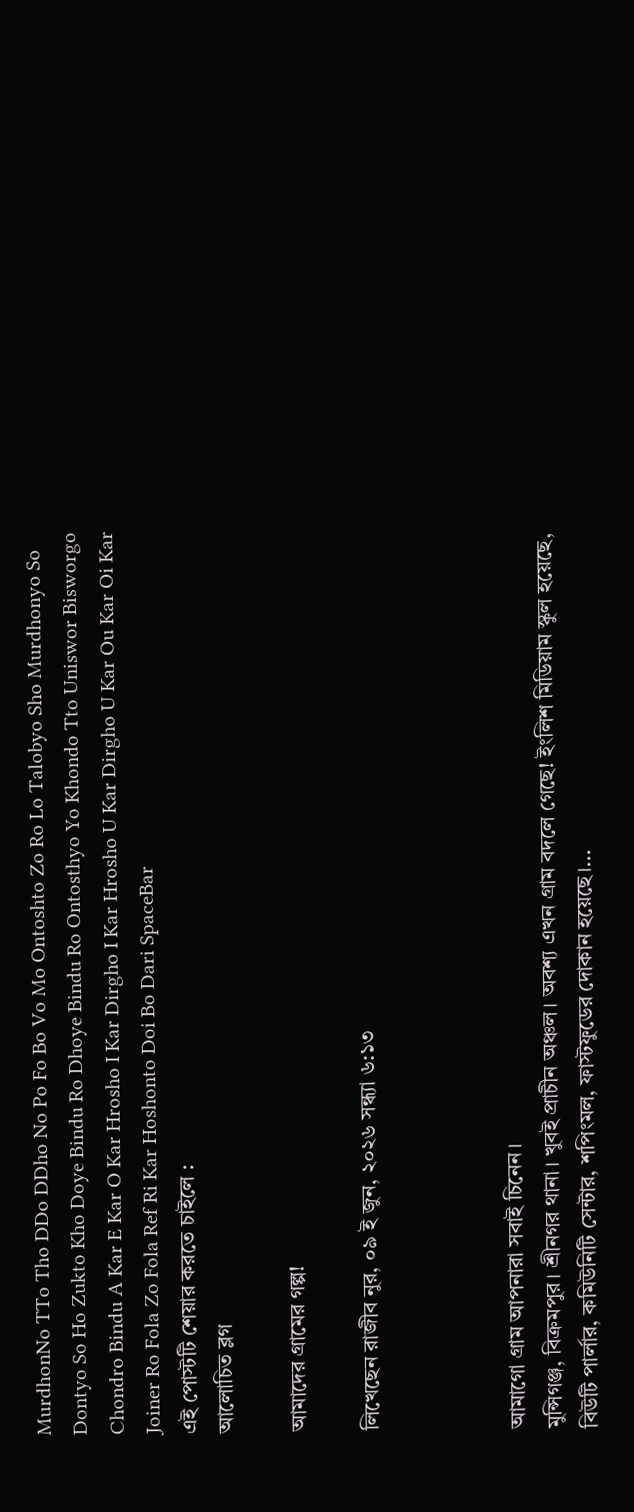MurdhonNo TTo Tho DDo DDho No Po Fo Bo Vo Mo Ontoshto Zo Ro Lo Talobyo Sho Murdhonyo So Dontyo So Ho Zukto Kho Doye Bindu Ro Dhoye Bindu Ro Ontosthyo Yo Khondo Tto Uniswor Bisworgo Chondro Bindu A Kar E Kar O Kar Hrosho I Kar Dirgho I Kar Hrosho U Kar Dirgho U Kar Ou Kar Oi Kar Joiner Ro Fola Zo Fola Ref Ri Kar Hoshonto Doi Bo Dari SpaceBar
এই পোস্টটি শেয়ার করতে চাইলে :
আলোচিত ব্লগ

আমাদের গ্রামের গল্প!

লিখেছেন রাজীব নুর, ০৯ ই জুন, ২০২৬ সন্ধ্যা ৬:১৩



আমাগো গ্রাম আপনারা সবাই চিনেন।
মুন্সিগঞ্জ, বিক্রমপুর। শ্রীনগর থানা। খুবই প্রাচীন অঞ্চল। অবশ্য এখন গ্রাম বদলে গেছে! ইংলিশ মিডিয়াম স্কুল হয়েছে, বিউটি পার্লার, কমিউনিটি সেন্টার, শপিংমল, ফাস্টফুডের দোকান হয়েছে।...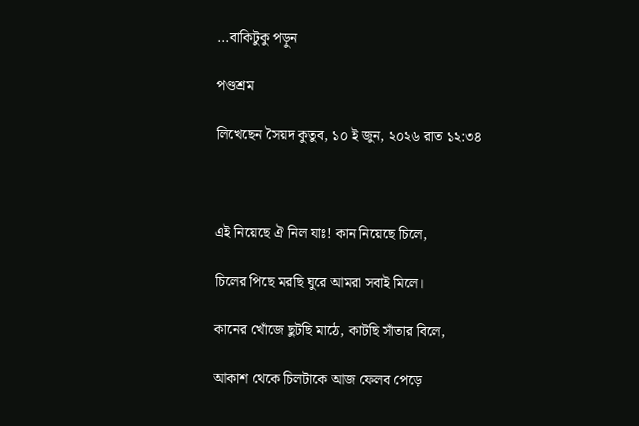...বাকিটুকু পড়ুন

পণ্ডশ্রম

লিখেছেন সৈয়দ কুতুব, ১০ ই জুন, ২০২৬ রাত ১২:৩৪



এই নিয়েছে ঐ নিল যাঃ! কান নিয়েছে চিলে,

চিলের পিছে মরছি ঘুরে আমরা সবাই মিলে।

কানের খোঁজে ছুটছি মাঠে, কাটছি সাঁতার বিলে,

আকাশ থেকে চিলটাকে আজ ফেলব পেড়ে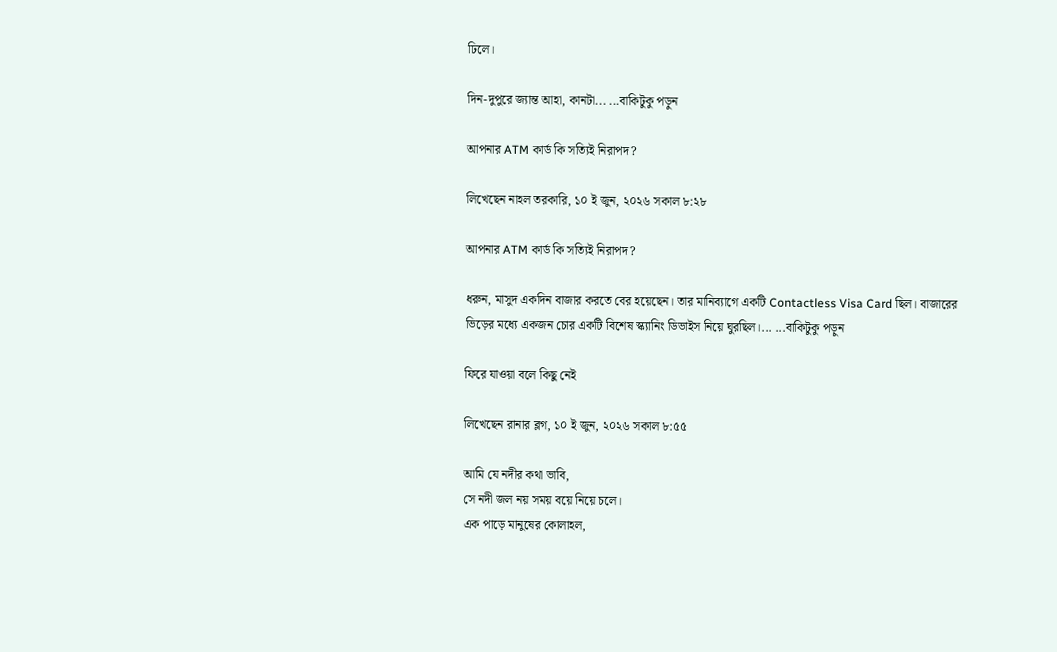ঢিলে।

দিন-দুপুরে জ্যান্ত আহা, কানটা... ...বাকিটুকু পড়ুন

আপনার ATM কার্ড কি সত্যিই নিরাপদ?

লিখেছেন নাহল তরকারি, ১০ ই জুন, ২০২৬ সকাল ৮:২৮

আপনার ATM কার্ড কি সত্যিই নিরাপদ?

ধরুন, মাসুদ একদিন বাজার করতে বের হয়েছেন। তার মানিব্যাগে একটি Contactless Visa Card ছিল। বাজারের ভিড়ের মধ্যে একজন চোর একটি বিশেষ স্ক্যানিং ডিভাইস নিয়ে ঘুরছিল।... ...বাকিটুকু পড়ুন

ফিরে যাওয়া বলে কিছু নেই

লিখেছেন রানার ব্লগ, ১০ ই জুন, ২০২৬ সকাল ৮:৫৫

আমি যে নদীর কথা ভাবি,
সে নদী জল নয় সময় বয়ে নিয়ে চলে।
এক পাড়ে মানুষের কোলাহল,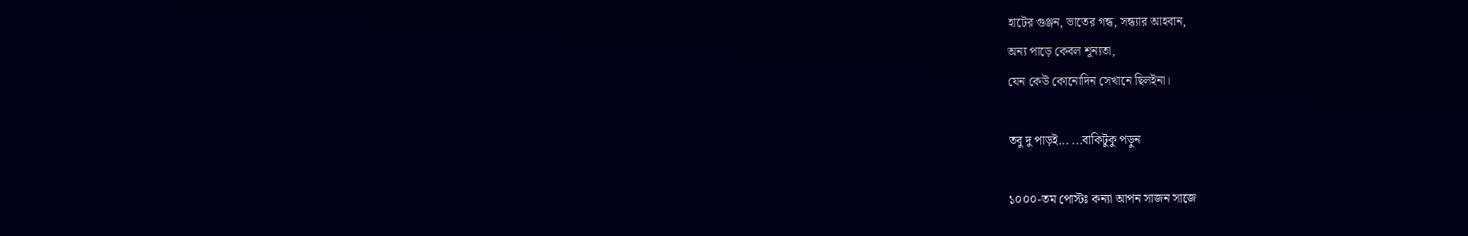হাটের গুঞ্জন, ভাতের গন্ধ, সন্ধ্যার আহবান,
অন্য পাড়ে কেবল শূন্যতা,
যেন কেউ কোনোদিন সেখানে ছিলইনা।

তবু দু পাড়ই... ...বাকিটুকু পড়ুন

১০০০-তম পোস্টঃ কন্যা আপন সাজন সাজে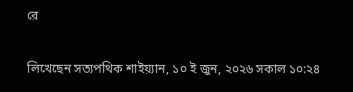রে

লিখেছেন সত্যপথিক শাইয়্যান, ১০ ই জুন, ২০২৬ সকাল ১০:২৪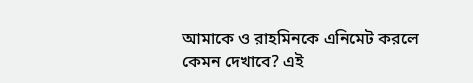আমাকে ও রাহমিনকে এনিমেট করলে কেমন দেখাবে? এই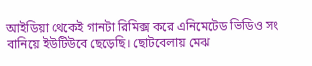আইডিয়া থেকেই গানটা রিমিক্স করে এনিমেটেড ভিডিও সং বানিয়ে ইউটিউবে ছেড়েছি। ছোটবেলায় মেঝ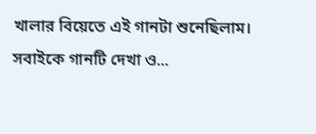খালার বিয়েতে এই গানটা শুনেছিলাম। সবাইকে গানটি দেখা ও...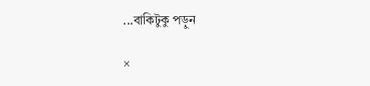...বাকিটুকু পড়ুন

×